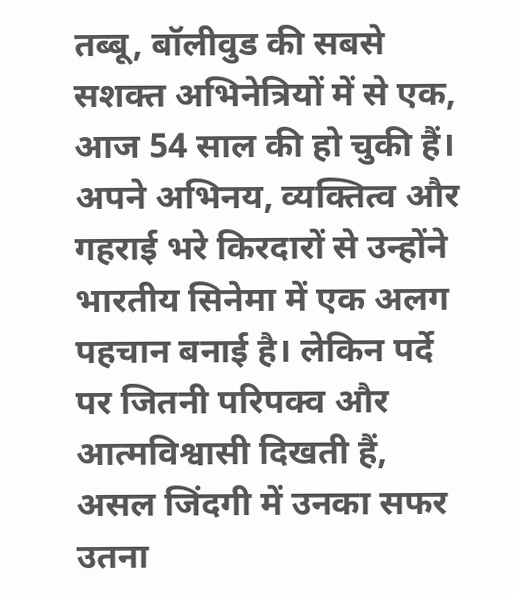तब्बू, बॉलीवुड की सबसे सशक्त अभिनेत्रियों में से एक, आज 54 साल की हो चुकी हैं। अपने अभिनय, व्यक्तित्व और गहराई भरे किरदारों से उन्होंने भारतीय सिनेमा में एक अलग पहचान बनाई है। लेकिन पर्दे पर जितनी परिपक्व और आत्मविश्वासी दिखती हैं, असल जिंदगी में उनका सफर उतना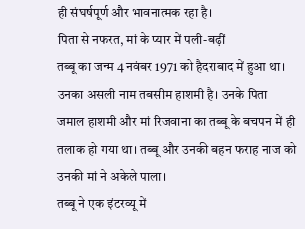ही संघर्षपूर्ण और भावनात्मक रहा है।
पिता से नफरत, मां के प्यार में पली-बढ़ीं
तब्बू का जन्म 4 नवंबर 1971 को हैदराबाद में हुआ था। उनका असली नाम तबसीम हाशमी है। उनके पिता जमाल हाशमी और मां रिजवाना का तब्बू के बचपन में ही तलाक हो गया था। तब्बू और उनकी बहन फराह नाज को उनकी मां ने अकेले पाला।
तब्बू ने एक इंटरव्यू में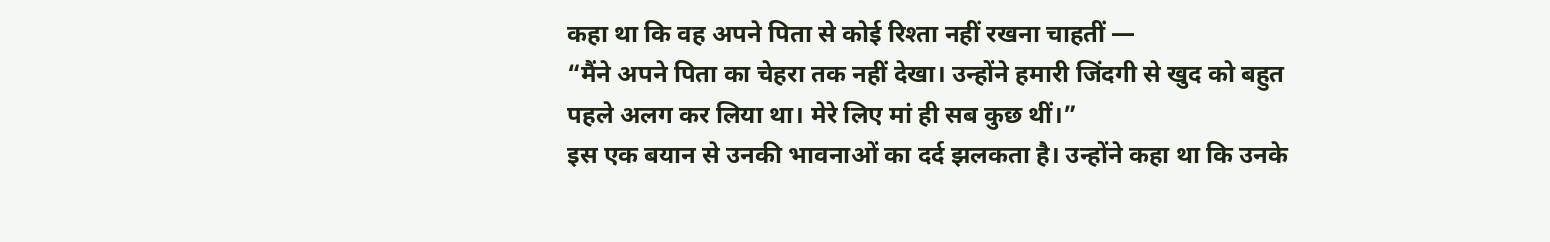कहा था कि वह अपने पिता से कोई रिश्ता नहीं रखना चाहतीं —
“मैंने अपने पिता का चेहरा तक नहीं देखा। उन्होंने हमारी जिंदगी से खुद को बहुत पहले अलग कर लिया था। मेरे लिए मां ही सब कुछ थीं।”
इस एक बयान से उनकी भावनाओं का दर्द झलकता है। उन्होंने कहा था कि उनके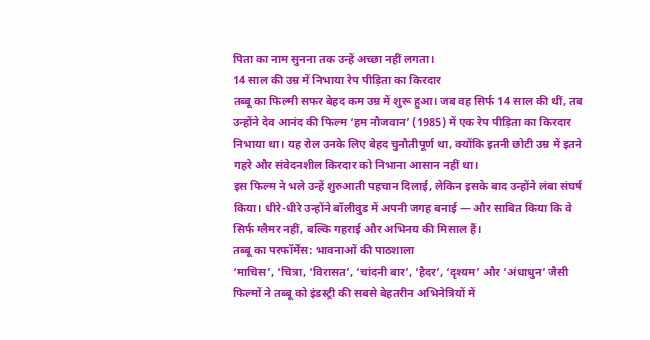पिता का नाम सुनना तक उन्हें अच्छा नहीं लगता।
14 साल की उम्र में निभाया रेप पीड़िता का किरदार
तब्बू का फिल्मी सफर बेहद कम उम्र में शुरू हुआ। जब वह सिर्फ 14 साल की थीं, तब उन्होंने देव आनंद की फिल्म ‘हम नौजवान’ (1985) में एक रेप पीड़िता का किरदार निभाया था। यह रोल उनके लिए बेहद चुनौतीपूर्ण था, क्योंकि इतनी छोटी उम्र में इतने गहरे और संवेदनशील किरदार को निभाना आसान नहीं था।
इस फिल्म ने भले उन्हें शुरुआती पहचान दिलाई, लेकिन इसके बाद उन्होंने लंबा संघर्ष किया। धीरे-धीरे उन्होंने बॉलीवुड में अपनी जगह बनाई — और साबित किया कि वे सिर्फ ग्लैमर नहीं, बल्कि गहराई और अभिनय की मिसाल हैं।
तब्बू का परफॉर्मेंस: भावनाओं की पाठशाला
‘माचिस’, ‘चित्रा, ‘विरासत’, ‘चांदनी बार’, ‘हैदर’, ‘दृश्यम’ और ‘अंधाधुन’ जैसी फिल्मों ने तब्बू को इंडस्ट्री की सबसे बेहतरीन अभिनेत्रियों में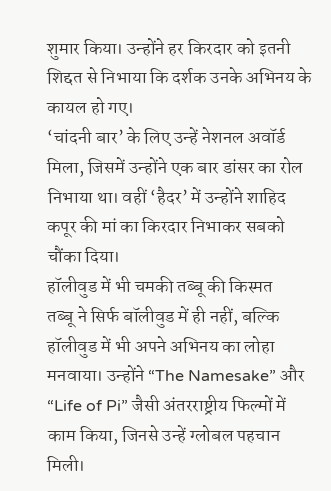शुमार किया। उन्होंने हर किरदार को इतनी शिद्दत से निभाया कि दर्शक उनके अभिनय के कायल हो गए।
‘चांदनी बार’ के लिए उन्हें नेशनल अवॉर्ड मिला, जिसमें उन्होंने एक बार डांसर का रोल निभाया था। वहीं ‘हैदर’ में उन्होंने शाहिद कपूर की मां का किरदार निभाकर सबको चौंका दिया।
हॉलीवुड में भी चमकी तब्बू की किस्मत
तब्बू ने सिर्फ बॉलीवुड में ही नहीं, बल्कि हॉलीवुड में भी अपने अभिनय का लोहा मनवाया। उन्होंने “The Namesake” और “Life of Pi” जैसी अंतरराष्ट्रीय फिल्मों में काम किया, जिनसे उन्हें ग्लोबल पहचान मिली।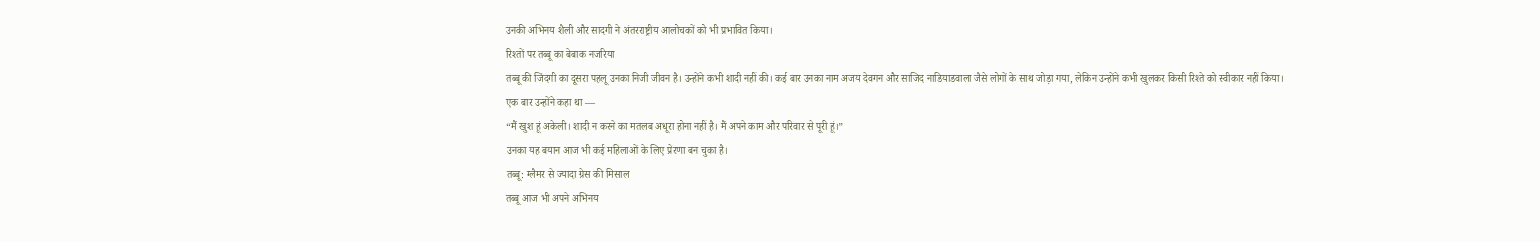उनकी अभिनय शैली और सादगी ने अंतरराष्ट्रीय आलोचकों को भी प्रभावित किया।
रिश्तों पर तब्बू का बेबाक नजरिया
तब्बू की जिंदगी का दूसरा पहलू उनका निजी जीवन है। उन्होंने कभी शादी नहीं की। कई बार उनका नाम अजय देवगन और साजिद नाडियाडवाला जैसे लोगों के साथ जोड़ा गया, लेकिन उन्होंने कभी खुलकर किसी रिश्ते को स्वीकार नहीं किया।
एक बार उन्होंने कहा था —
“मैं खुश हूं अकेली। शादी न करने का मतलब अधूरा होना नहीं है। मैं अपने काम और परिवार से पूरी हूं।”
उनका यह बयान आज भी कई महिलाओं के लिए प्रेरणा बन चुका है।
तब्बू: ग्लैमर से ज्यादा ग्रेस की मिसाल
तब्बू आज भी अपने अभिनय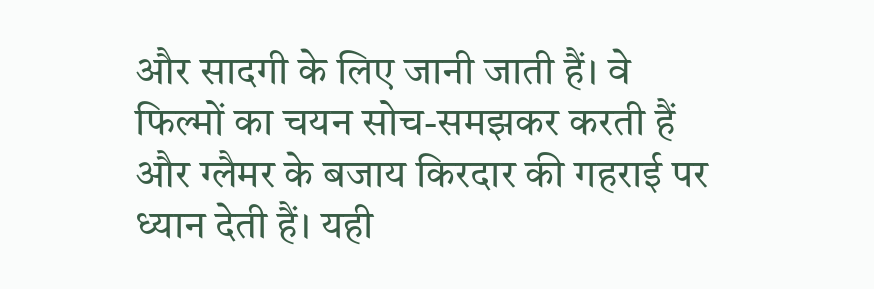और सादगी के लिए जानी जाती हैं। वे फिल्मों का चयन सोच-समझकर करती हैं और ग्लैमर के बजाय किरदार की गहराई पर ध्यान देती हैं। यही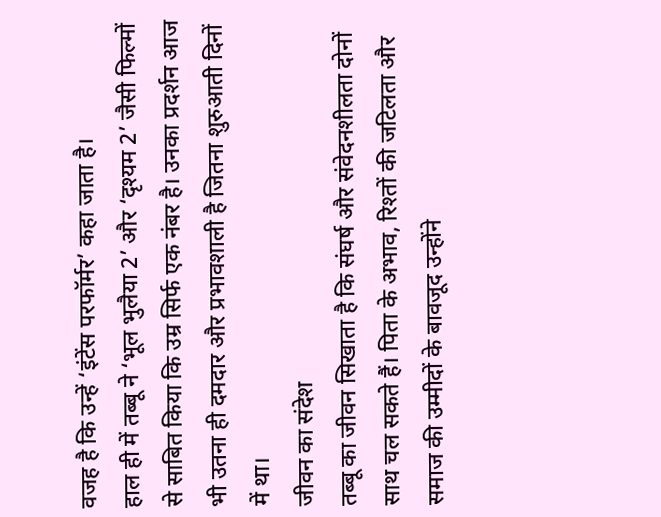वजह है कि उन्हें ‘इंटेंस परफॉर्मर’ कहा जाता है।
हाल ही में तब्बू ने ‘भूल भुलैया 2’ और ‘दृश्यम 2’ जैसी फिल्मों से साबित किया कि उम्र सिर्फ एक नंबर है। उनका प्रदर्शन आज भी उतना ही दमदार और प्रभावशाली है जितना शुरुआती दिनों में था।
जीवन का संदेश
तब्बू का जीवन सिखाता है कि संघर्ष और संवेदनशीलता दोनों साथ चल सकते हैं। पिता के अभाव, रिश्तों की जटिलता और समाज की उम्मीदों के बावजूद उन्होंने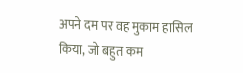अपने दम पर वह मुकाम हासिल किया, जो बहुत कम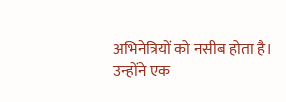अभिनेत्रियों को नसीब होता है।
उन्होंने एक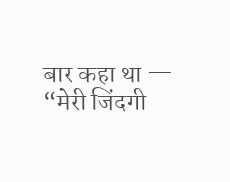बार कहा था —
“मेरी जिंदगी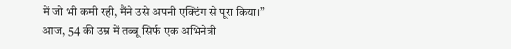में जो भी कमी रही, मैंने उसे अपनी एक्टिंग से पूरा किया।”
आज, 54 की उम्र में तब्बू सिर्फ एक अभिनेत्री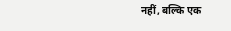नहीं, बल्कि एक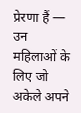प्रेरणा हैं — उन महिलाओं के लिए जो अकेले अपने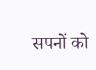सपनों को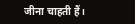जीना चाहती हैं।